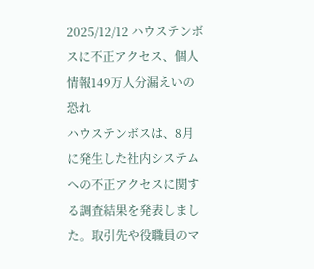2025/12/12 ハウステンボスに不正アクセス、個人情報149万人分漏えいの恐れ
ハウステンボスは、8月に発生した社内システムへの不正アクセスに関する調査結果を発表しました。取引先や役職員のマ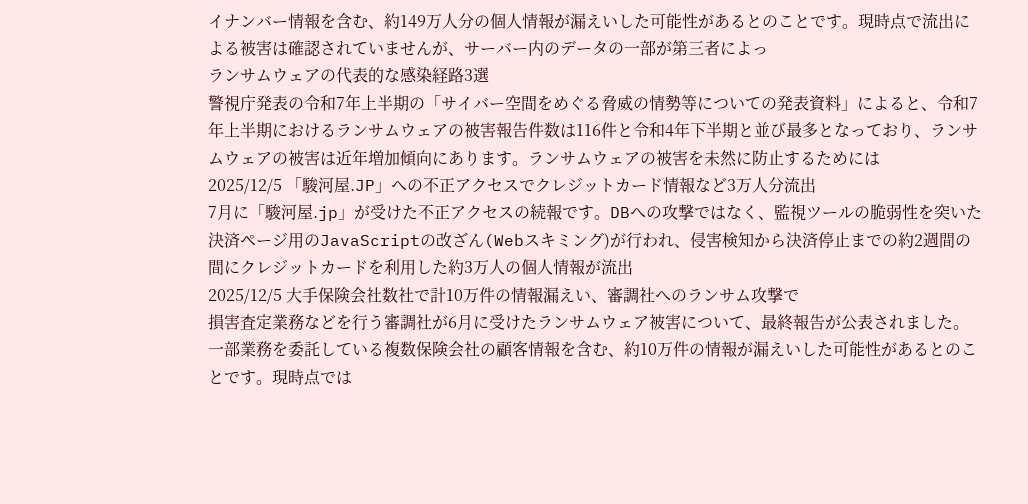イナンバー情報を含む、約149万人分の個人情報が漏えいした可能性があるとのことです。現時点で流出による被害は確認されていませんが、サーバー内のデータの一部が第三者によっ
ランサムウェアの代表的な感染経路3選
警視庁発表の令和7年上半期の「サイバー空間をめぐる脅威の情勢等についての発表資料」によると、令和7年上半期におけるランサムウェアの被害報告件数は116件と令和4年下半期と並び最多となっており、ランサムウェアの被害は近年増加傾向にあります。ランサムウェアの被害を未然に防止するためには
2025/12/5 「駿河屋.JP」への不正アクセスでクレジットカード情報など3万人分流出
7月に「駿河屋.jp」が受けた不正アクセスの続報です。DBへの攻撃ではなく、監視ツールの脆弱性を突いた決済ページ用のJavaScriptの改ざん(Webスキミング)が行われ、侵害検知から決済停止までの約2週間の間にクレジットカードを利用した約3万人の個人情報が流出
2025/12/5 大手保険会社数社で計10万件の情報漏えい、審調社へのランサム攻撃で
損害査定業務などを行う審調社が6月に受けたランサムウェア被害について、最終報告が公表されました。一部業務を委託している複数保険会社の顧客情報を含む、約10万件の情報が漏えいした可能性があるとのことです。現時点では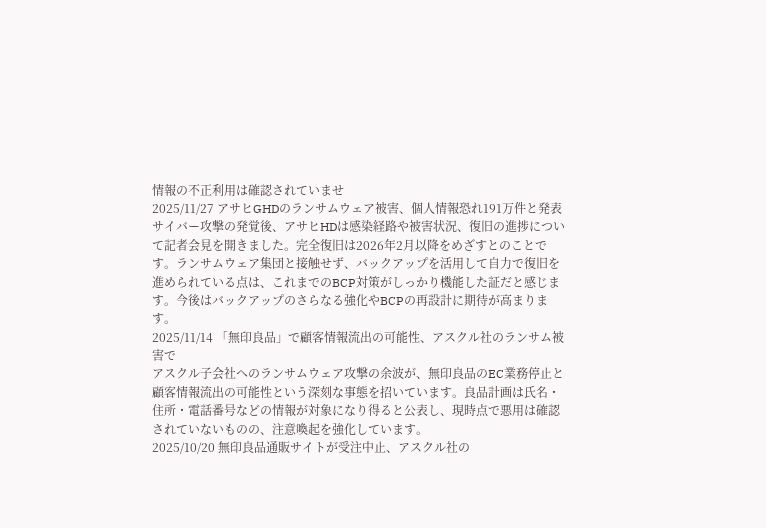情報の不正利用は確認されていませ
2025/11/27 アサヒGHDのランサムウェア被害、個人情報恐れ191万件と発表
サイバー攻撃の発覚後、アサヒHDは感染経路や被害状況、復旧の進捗について記者会見を開きました。完全復旧は2026年2月以降をめざすとのことです。ランサムウェア集団と接触せず、バックアップを活用して自力で復旧を進められている点は、これまでのBCP対策がしっかり機能した証だと感じます。今後はバックアップのさらなる強化やBCPの再設計に期待が高まります。
2025/11/14 「無印良品」で顧客情報流出の可能性、アスクル社のランサム被害で
アスクル子会社へのランサムウェア攻撃の余波が、無印良品のEC業務停止と顧客情報流出の可能性という深刻な事態を招いています。良品計画は氏名・住所・電話番号などの情報が対象になり得ると公表し、現時点で悪用は確認されていないものの、注意喚起を強化しています。
2025/10/20 無印良品通販サイトが受注中止、アスクル社の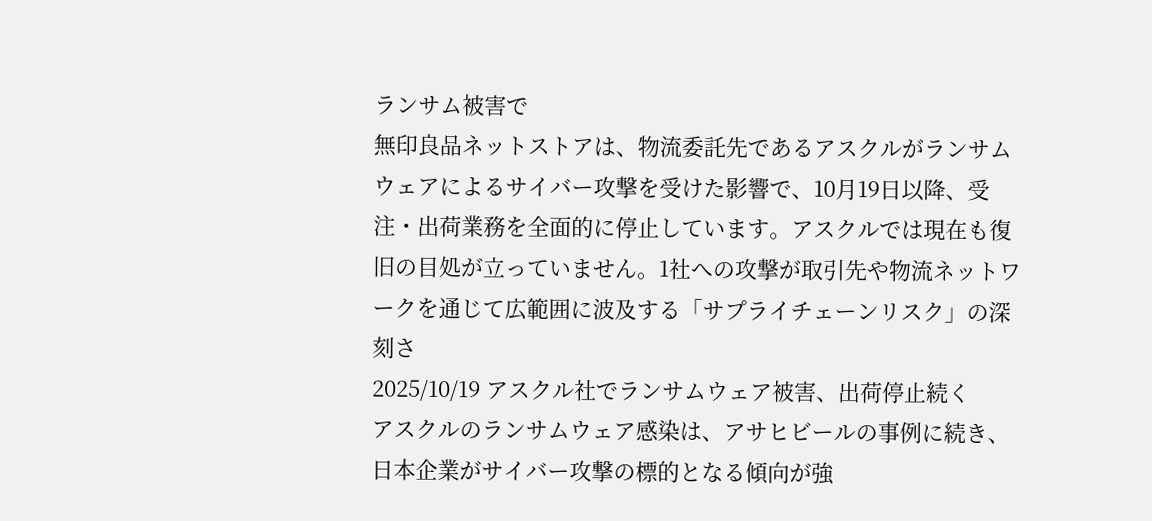ランサム被害で
無印良品ネットストアは、物流委託先であるアスクルがランサムウェアによるサイバー攻撃を受けた影響で、10月19日以降、受注・出荷業務を全面的に停止しています。アスクルでは現在も復旧の目処が立っていません。1社への攻撃が取引先や物流ネットワークを通じて広範囲に波及する「サプライチェーンリスク」の深刻さ
2025/10/19 アスクル社でランサムウェア被害、出荷停止続く
アスクルのランサムウェア感染は、アサヒビールの事例に続き、日本企業がサイバー攻撃の標的となる傾向が強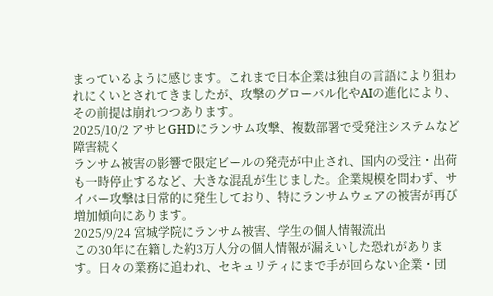まっているように感じます。これまで日本企業は独自の言語により狙われにくいとされてきましたが、攻撃のグローバル化やAIの進化により、その前提は崩れつつあります。
2025/10/2 アサヒGHDにランサム攻撃、複数部署で受発注システムなど障害続く
ランサム被害の影響で限定ビールの発売が中止され、国内の受注・出荷も一時停止するなど、大きな混乱が生じました。企業規模を問わず、サイバー攻撃は日常的に発生しており、特にランサムウェアの被害が再び増加傾向にあります。
2025/9/24 宮城学院にランサム被害、学生の個人情報流出
この30年に在籍した約3万人分の個人情報が漏えいした恐れがあります。日々の業務に追われ、セキュリティにまで手が回らない企業・団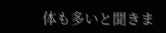体も多いと聞きま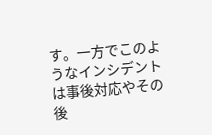す。一方でこのようなインシデントは事後対応やその後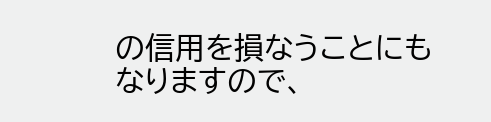の信用を損なうことにもなりますので、